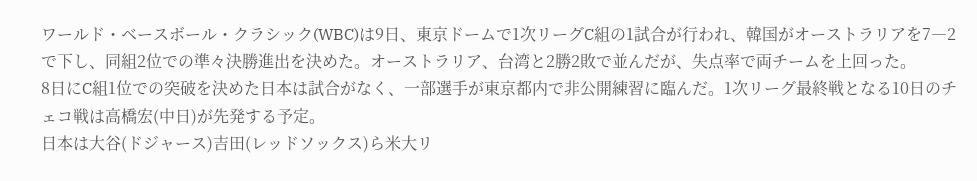ワールド・ベースボール・クラシック(WBC)は9日、東京ドームで1次リーグC組の1試合が行われ、韓国がオーストラリアを7―2で下し、同組2位での準々決勝進出を決めた。オーストラリア、台湾と2勝2敗で並んだが、失点率で両チームを上回った。
8日にC組1位での突破を決めた日本は試合がなく、一部選手が東京都内で非公開練習に臨んだ。1次リーグ最終戦となる10日のチェコ戦は高橋宏(中日)が先発する予定。
日本は大谷(ドジャース)吉田(レッドソックス)ら米大リ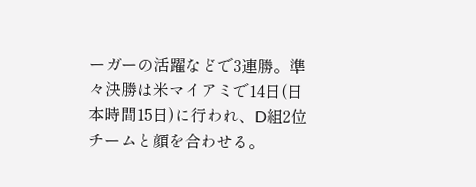ーガーの活躍などで3連勝。準々決勝は米マイアミで14日(日本時間15日)に行われ、D組2位チームと顔を合わせる。